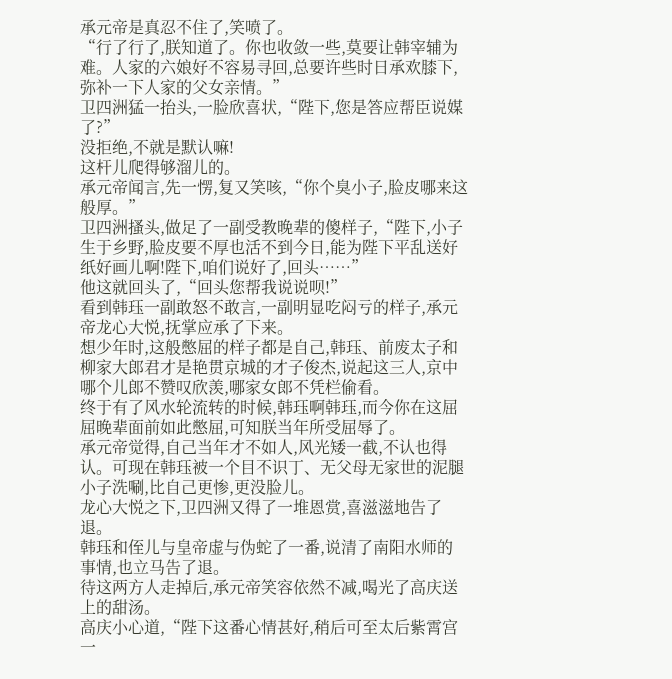承元帝是真忍不住了,笑喷了。
“行了行了,朕知道了。你也收敛一些,莫要让韩宰辅为难。人家的六娘好不容易寻回,总要许些时日承欢膝下,弥补一下人家的父女亲情。”
卫四洲猛一抬头,一脸欣喜状,“陛下,您是答应帮臣说媒了?”
没拒绝,不就是默认嘛!
这杆儿爬得够溜儿的。
承元帝闻言,先一愣,复又笑咳,“你个臭小子,脸皮哪来这般厚。”
卫四洲搔头,做足了一副受教晚辈的傻样子,“陛下,小子生于乡野,脸皮要不厚也活不到今日,能为陛下平乱送好纸好画儿啊!陛下,咱们说好了,回头……”
他这就回头了,“回头您帮我说说呗!”
看到韩珏一副敢怒不敢言,一副明显吃闷亏的样子,承元帝龙心大悦,抚掌应承了下来。
想少年时,这般憋屈的样子都是自己,韩珏、前废太子和柳家大郎君才是艳贯京城的才子俊杰,说起这三人,京中哪个儿郎不赞叹欣羡,哪家女郎不凭栏偷看。
终于有了风水轮流转的时候,韩珏啊韩珏,而今你在这屈屈晚辈面前如此憋屈,可知朕当年所受屈辱了。
承元帝觉得,自己当年才不如人,风光矮一截,不认也得认。可现在韩珏被一个目不识丁、无父母无家世的泥腿小子洗唰,比自己更惨,更没脸儿。
龙心大悦之下,卫四洲又得了一堆恩赏,喜滋滋地告了退。
韩珏和侄儿与皇帝虚与伪蛇了一番,说清了南阳水师的事情,也立马告了退。
待这两方人走掉后,承元帝笑容依然不减,喝光了高庆送上的甜汤。
高庆小心道,“陛下这番心情甚好,稍后可至太后紫霄宫一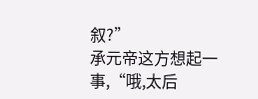叙?”
承元帝这方想起一事,“哦,太后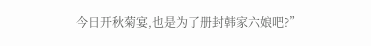今日开秋菊宴,也是为了册封韩家六娘吧?”